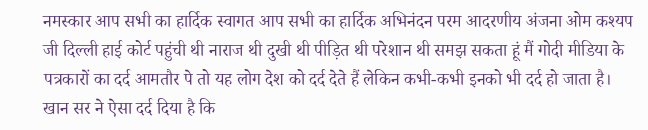नमस्कार आप सभी का हार्दिक स्वागत आप सभी का हार्दिक अभिनंदन परम आदरणीय अंजना ओम कश्यप जी दिल्ली हाई कोर्ट पहुंची थी नाराज थी दुखी थी पीड़ित थी परेशान थी समझ सकता हूं मैं गोदी मीडिया के पत्रकारों का दर्द आमतौर पे तो यह लोग देश को दर्द देते हैं लेकिन कभी-कभी इनको भी दर्द हो जाता है। खान सर ने ऐसा दर्द दिया है कि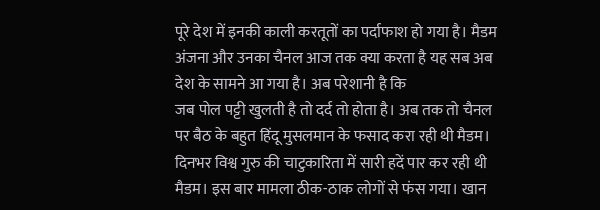पूरे देश में इनकी काली करतूतों का पर्दाफाश हो गया है। मैडम अंजना और उनका चैनल आज तक क्या करता है यह सब अब देश के सामने आ गया है। अब परेशानी है कि
जब पोल पट्टी खुलती है तो दर्द तो होता है। अब तक तो चैनल पर बैठ के बहुत हिंदू मुसलमान के फसाद करा रही थी मैडम। दिनभर विश्व गुरु की चाटुकारिता में सारी हदें पार कर रही थी मैडम। इस बार मामला ठीक-ठाक लोगों से फंस गया। खान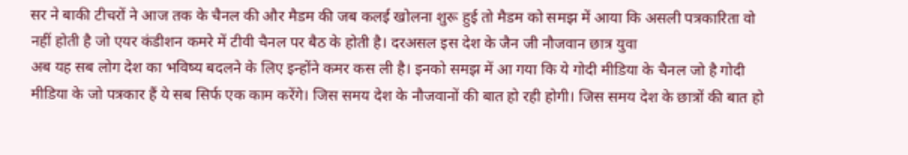सर ने बाकी टीचरों ने आज तक के चैनल की और मैडम की जब कलई खोलना शुरू हुई तो मैडम को समझ में आया कि असली पत्रकारिता वो नहीं होती है जो एयर कंडीशन कमरे में टीवी चैनल पर बैठ के होती है। दरअसल इस देश के जैन जी नौजवान छात्र युवा
अब यह सब लोग देश का भविष्य बदलने के लिए इन्होंने कमर कस ली है। इनको समझ में आ गया कि ये गोदी मीडिया के चैनल जो है गोदी मीडिया के जो पत्रकार हैं ये सब सिर्फ एक काम करेंगे। जिस समय देश के नौजवानों की बात हो रही होगी। जिस समय देश के छात्रों की बात हो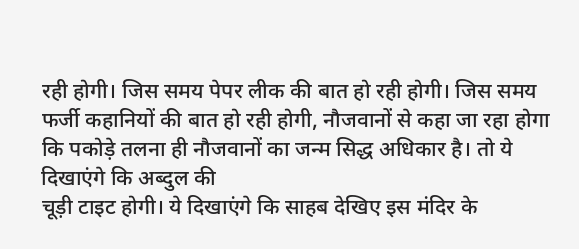रही होगी। जिस समय पेपर लीक की बात हो रही होगी। जिस समय फर्जी कहानियों की बात हो रही होगी, नौजवानों से कहा जा रहा होगा कि पकोड़े तलना ही नौजवानों का जन्म सिद्ध अधिकार है। तो ये दिखाएंगे कि अब्दुल की
चूड़ी टाइट होगी। ये दिखाएंगे कि साहब देखिए इस मंदिर के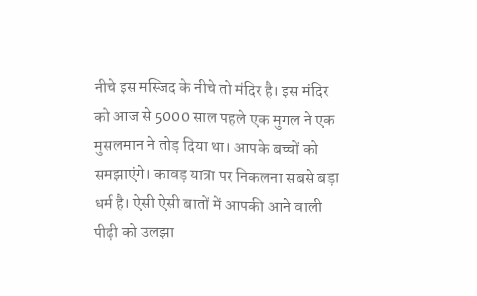नीचे इस मस्जिद के नीचे तो मंदिर है। इस मंदिर को आज से 5000 साल पहले एक मुगल ने एक मुसलमान ने तोड़ दिया था। आपके बच्चों को समझाएंगे। कावड़ यात्रा पर निकलना सबसे बड़ा धर्म है। ऐसी ऐसी बातों में आपकी आने वाली पीढ़ी को उलझा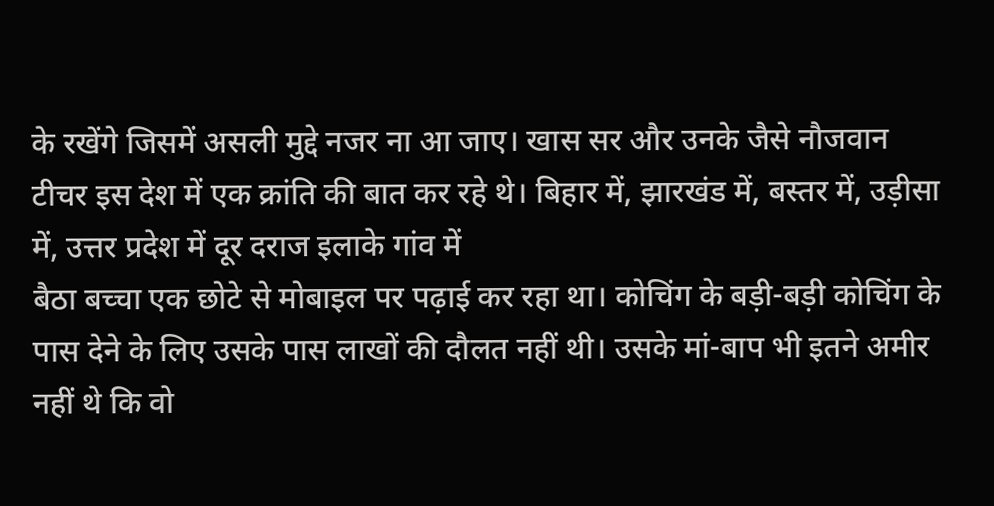के रखेंगे जिसमें असली मुद्दे नजर ना आ जाए। खास सर और उनके जैसे नौजवान टीचर इस देश में एक क्रांति की बात कर रहे थे। बिहार में, झारखंड में, बस्तर में, उड़ीसा में, उत्तर प्रदेश में दूर दराज इलाके गांव में
बैठा बच्चा एक छोटे से मोबाइल पर पढ़ाई कर रहा था। कोचिंग के बड़ी-बड़ी कोचिंग के पास देने के लिए उसके पास लाखों की दौलत नहीं थी। उसके मां-बाप भी इतने अमीर नहीं थे कि वो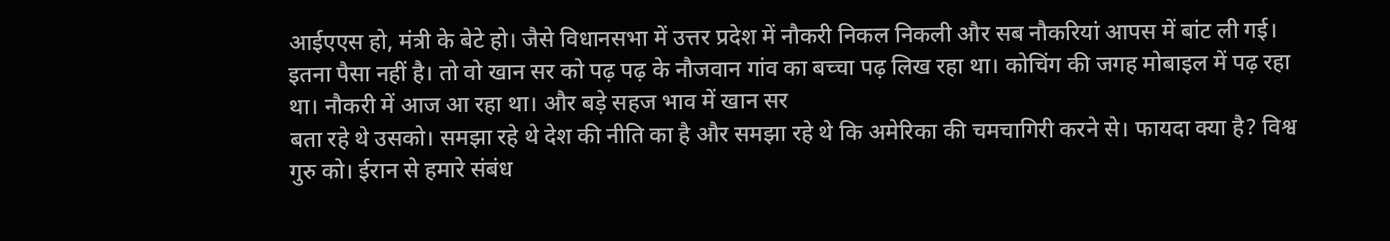आईएएस हो, मंत्री के बेटे हो। जैसे विधानसभा में उत्तर प्रदेश में नौकरी निकल निकली और सब नौकरियां आपस में बांट ली गई। इतना पैसा नहीं है। तो वो खान सर को पढ़ पढ़ के नौजवान गांव का बच्चा पढ़ लिख रहा था। कोचिंग की जगह मोबाइल में पढ़ रहा था। नौकरी में आज आ रहा था। और बड़े सहज भाव में खान सर
बता रहे थे उसको। समझा रहे थे देश की नीति का है और समझा रहे थे कि अमेरिका की चमचागिरी करने से। फायदा क्या है? विश्व गुरु को। ईरान से हमारे संबंध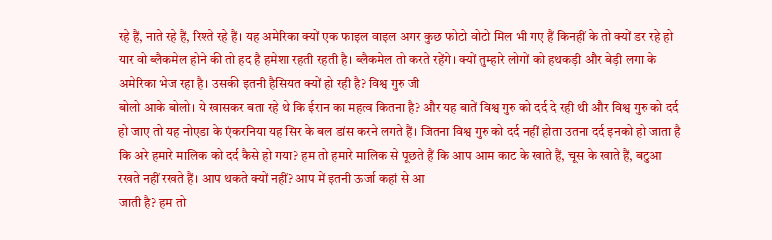रहे हैं, नाते रहे हैं, रिश्ते रहे हैं। यह अमेरिका क्यों एक फाइल वाइल अगर कुछ फोटो वोटो मिल भी गए हैं किनहीं के तो क्यों डर रहे हो यार वो ब्लैकमेल होने की तो हद है हमेशा रहती रहती है। ब्लैकमेल तो करते रहेंगे। क्यों तुम्हारे लोगों को हथकड़ी और बेड़ी लगा के अमेरिका भेज रहा है। उसकी इतनी हैसियत क्यों हो रही है? विश्व गुरु जी
बोलो आके बोलो। ये खासकर बता रहे थे कि ईरान का महत्व कितना है? और यह बातें विश्व गुरु को दर्द दे रही थी और विश्व गुरु को दर्द हो जाए तो यह नोएडा के एंकरनिया यह सिर के बल डांस करने लगते हैं। जितना विश्व गुरु को दर्द नहीं होता उतना दर्द इनको हो जाता है कि अरे हमारे मालिक को दर्द कैसे हो गया? हम तो हमारे मालिक से पूछते हैं कि आप आम काट के खाते हैं, चूस के खाते हैं, बटुआ रखते नहीं रखते हैं। आप थकते क्यों नहीं? आप में इतनी ऊर्जा कहां से आ
जाती है? हम तो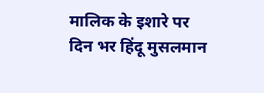मालिक के इशारे पर दिन भर हिंदू मुसलमान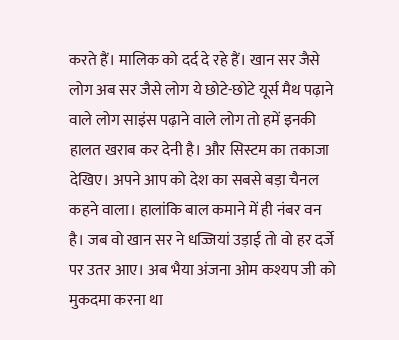करते हैं। मालिक को दर्द दे रहे हैं। खान सर जैसे लोग अब सर जैसे लोग ये छोटे-छोटे यूर्स मैथ पढ़ाने वाले लोग साइंस पढ़ाने वाले लोग तो हमें इनकी हालत खराब कर देनी है। और सिस्टम का तकाजा देखिए। अपने आप को देश का सबसे बड़ा चैनल कहने वाला। हालांकि बाल कमाने में ही नंबर वन है। जब वो खान सर ने धज्जियां उड़ाई तो वो हर दर्जे पर उतर आए। अब भैया अंजना ओम कश्यप जी को मुकदमा करना था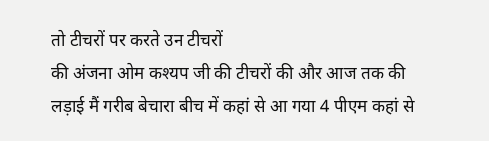तो टीचरों पर करते उन टीचरों
की अंजना ओम कश्यप जी की टीचरों की और आज तक की लड़ाई मैं गरीब बेचारा बीच में कहां से आ गया 4 पीएम कहां से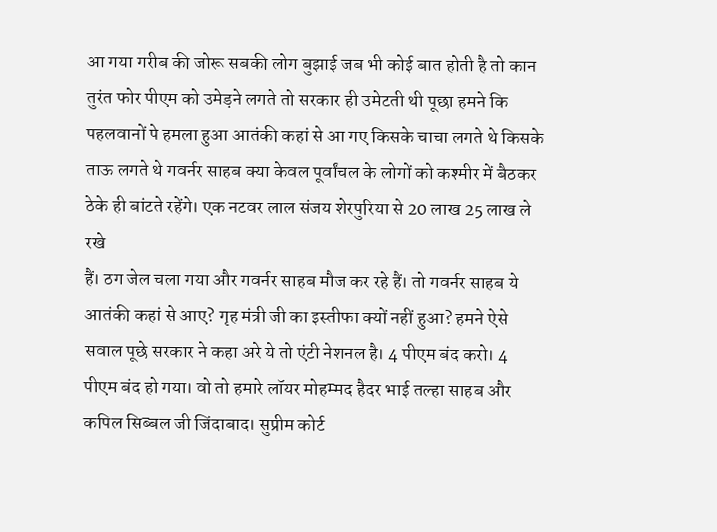आ गया गरीब की जोरू सबकी लोग बुझाई जब भी कोई बात होती है तो कान तुरंत फोर पीएम को उमेड़ने लगते तो सरकार ही उमेटती थी पूछा हमने कि पहलवानों पे हमला हुआ आतंकी कहां से आ गए किसके चाचा लगते थे किसके ताऊ लगते थे गवर्नर साहब क्या केवल पूर्वांचल के लोगों को कश्मीर में बैठकर ठेके ही बांटते रहेंगे। एक नटवर लाल संजय शेरपुरिया से 20 लाख 25 लाख ले रखे
हैं। ठग जेल चला गया और गवर्नर साहब मौज कर रहे हैं। तो गवर्नर साहब ये आतंकी कहां से आए? गृह मंत्री जी का इस्तीफा क्यों नहीं हुआ? हमने ऐसे सवाल पूछे सरकार ने कहा अरे ये तो एंटी नेशनल है। 4 पीएम बंद करो। 4 पीएम बंद हो गया। वो तो हमारे लॉयर मोहम्मद हैदर भाई तल्हा साहब और कपिल सिब्बल जी जिंदाबाद। सुप्रीम कोर्ट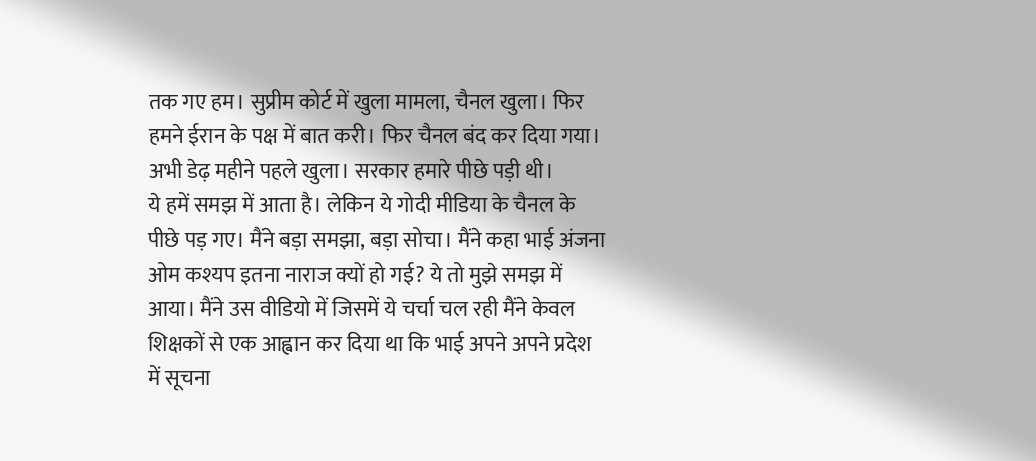तक गए हम। सुप्रीम कोर्ट में खुला मामला, चैनल खुला। फिर हमने ईरान के पक्ष में बात करी। फिर चैनल बंद कर दिया गया। अभी डेढ़ महीने पहले खुला। सरकार हमारे पीछे पड़ी थी।
ये हमें समझ में आता है। लेकिन ये गोदी मीडिया के चैनल के पीछे पड़ गए। मैंने बड़ा समझा, बड़ा सोचा। मैंने कहा भाई अंजना ओम कश्यप इतना नाराज क्यों हो गई? ये तो मुझे समझ में आया। मैंने उस वीडियो में जिसमें ये चर्चा चल रही मैंने केवल शिक्षकों से एक आह्वान कर दिया था कि भाई अपने अपने प्रदेश में सूचना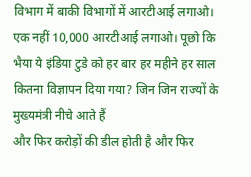विभाग में बाकी विभागों में आरटीआई लगाओ। एक नहीं 10,000 आरटीआई लगाओ। पूछो कि भैया ये इंडिया टुडे को हर बार हर महीने हर साल कितना विज्ञापन दिया गया? जिन जिन राज्यों के मुख्यमंत्री नीचे आते हैं
और फिर करोड़ों की डील होती है और फिर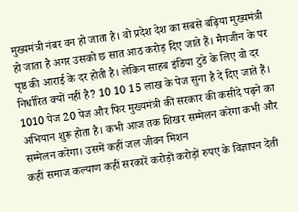मुख्यमंत्री नंबर वन हो जाता है। वो प्रदेश देश का सबसे बढ़िया मुख्यमंत्री हो जाता है अगर उसको छ सात आठ करोड़ दिए जाते हैं। मैगजीन के पर पृष्ठ की आराई के दर होती है। लेकिन साहब इंडिया टुडे के लिए वो दर निर्धारित क्यों नहीं है? 10 10 15 लाख के पेज सुना है दे दिए जाते हैं। 1010 पेज 20 पेज और फिर मुख्यमंत्री की सरकार की कसीदे पढ़ने का अभियान शुरू होता है। कभी आज तक शिखर सम्मेलन करेगा कभी और सम्मेलन करेगा। उसमें कहीं जल जीवन मिशन
कहीं समाज कल्याण कहीं सरकारें करोड़ों करोड़ों रुपए के विज्ञापन देती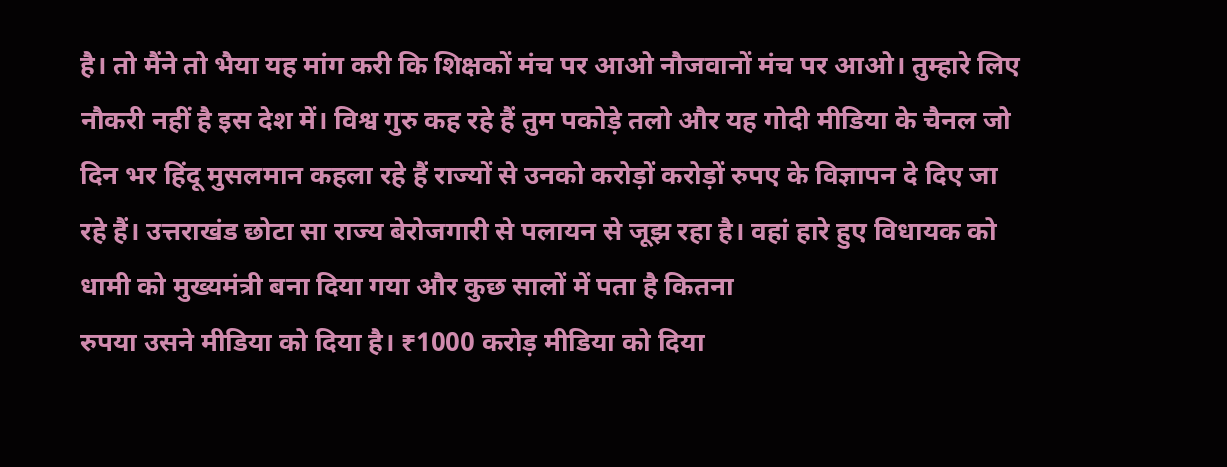है। तो मैंने तो भैया यह मांग करी कि शिक्षकों मंच पर आओ नौजवानों मंच पर आओ। तुम्हारे लिए नौकरी नहीं है इस देश में। विश्व गुरु कह रहे हैं तुम पकोड़े तलो और यह गोदी मीडिया के चैनल जो दिन भर हिंदू मुसलमान कहला रहे हैं राज्यों से उनको करोड़ों करोड़ों रुपए के विज्ञापन दे दिए जा रहे हैं। उत्तराखंड छोटा सा राज्य बेरोजगारी से पलायन से जूझ रहा है। वहां हारे हुए विधायक को धामी को मुख्यमंत्री बना दिया गया और कुछ सालों में पता है कितना
रुपया उसने मीडिया को दिया है। ₹1000 करोड़ मीडिया को दिया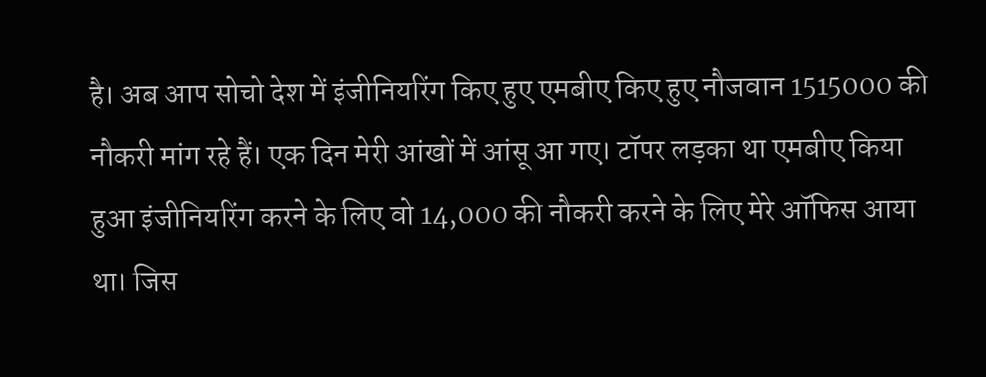है। अब आप सोचो देश में इंजीनियरिंग किए हुए एमबीए किए हुए नौजवान 1515000 की नौकरी मांग रहे हैं। एक दिन मेरी आंखों में आंसू आ गए। टॉपर लड़का था एमबीए किया हुआ इंजीनियरिंग करने के लिए वो 14,000 की नौकरी करने के लिए मेरे ऑफिस आया था। जिस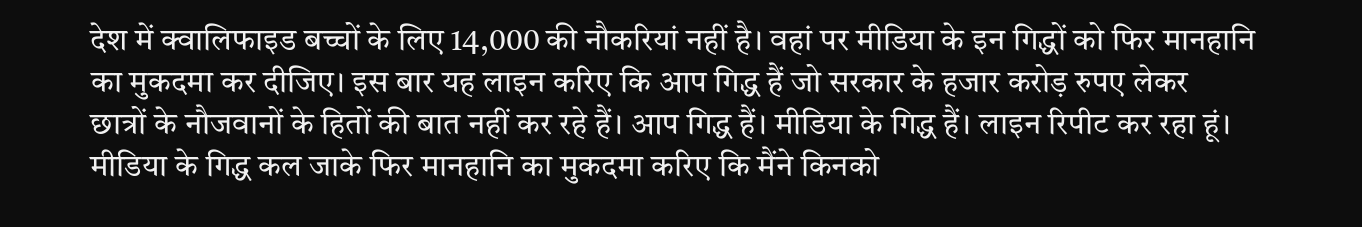देश में क्वालिफाइड बच्चों के लिए 14,000 की नौकरियां नहीं है। वहां पर मीडिया के इन गिद्धों को फिर मानहानि का मुकदमा कर दीजिए। इस बार यह लाइन करिए कि आप गिद्ध हैं जो सरकार के हजार करोड़ रुपए लेकर
छात्रों के नौजवानों के हितों की बात नहीं कर रहे हैं। आप गिद्ध हैं। मीडिया के गिद्ध हैं। लाइन रिपीट कर रहा हूं। मीडिया के गिद्ध कल जाके फिर मानहानि का मुकदमा करिए कि मैंने किनको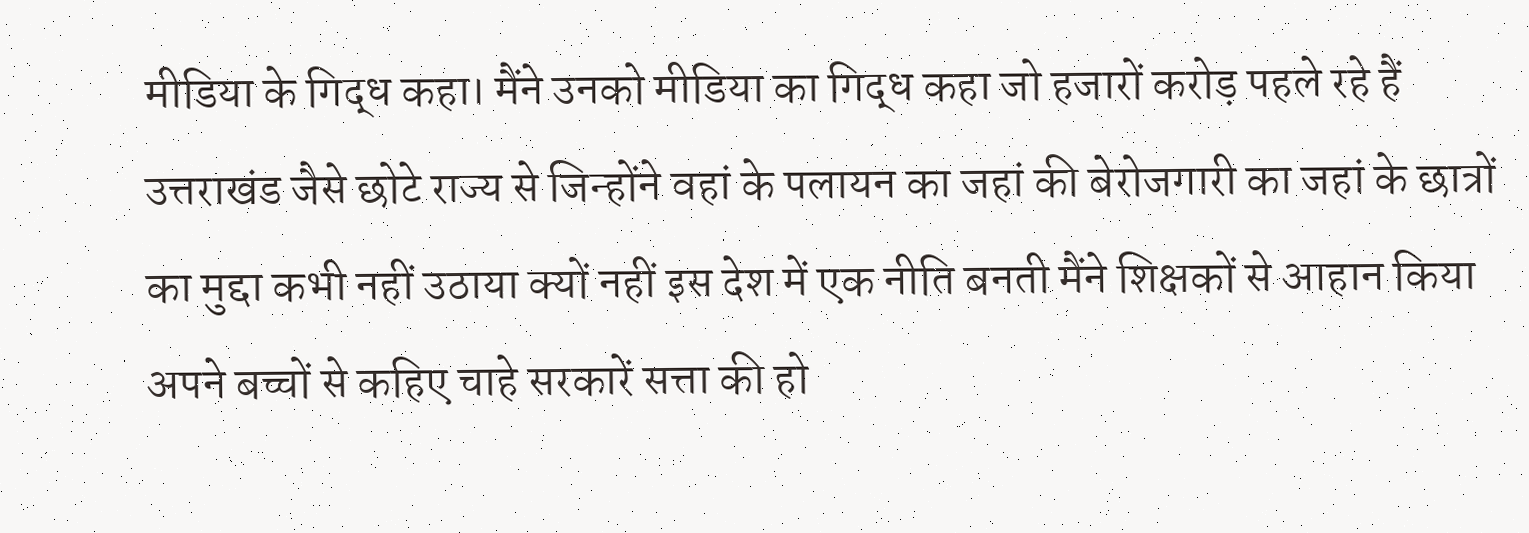मीडिया के गिद्ध कहा। मैंने उनको मीडिया का गिद्ध कहा जो हजारों करोड़ पहले रहे हैं उत्तराखंड जैसे छोटे राज्य से जिन्होंने वहां के पलायन का जहां की बेरोजगारी का जहां के छात्रों का मुद्दा कभी नहीं उठाया क्यों नहीं इस देश में एक नीति बनती मैंने शिक्षकों से आहान किया अपने बच्चों से कहिए चाहे सरकारें सत्ता की हो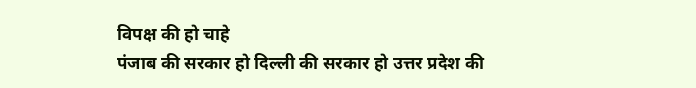विपक्ष की हो चाहे
पंजाब की सरकार हो दिल्ली की सरकार हो उत्तर प्रदेश की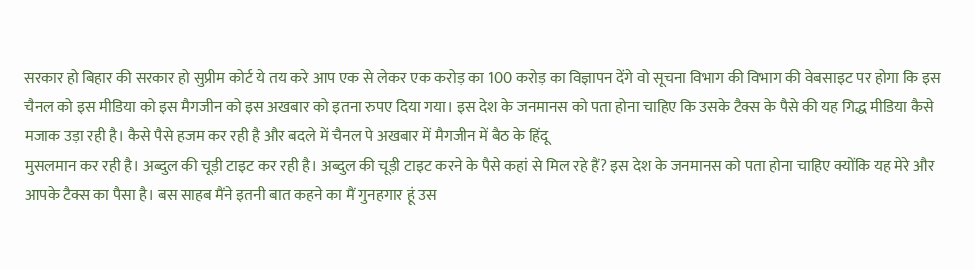सरकार हो बिहार की सरकार हो सुप्रीम कोर्ट ये तय करे आप एक से लेकर एक करोड़ का 100 करोड़ का विज्ञापन देंगे वो सूचना विभाग की विभाग की वेबसाइट पर होगा कि इस चैनल को इस मीडिया को इस मैगजीन को इस अखबार को इतना रुपए दिया गया। इस देश के जनमानस को पता होना चाहिए कि उसके टैक्स के पैसे की यह गिद्ध मीडिया कैसे मजाक उड़ा रही है। कैसे पैसे हजम कर रही है और बदले में चैनल पे अखबार में मैगजीन में बैठ के हिंदू
मुसलमान कर रही है। अब्दुल की चूड़ी टाइट कर रही है। अब्दुल की चूड़ी टाइट करने के पैसे कहां से मिल रहे हैं? इस देश के जनमानस को पता होना चाहिए क्योंकि यह मेरे और आपके टैक्स का पैसा है। बस साहब मैंने इतनी बात कहने का मैं गुनहगार हूं उस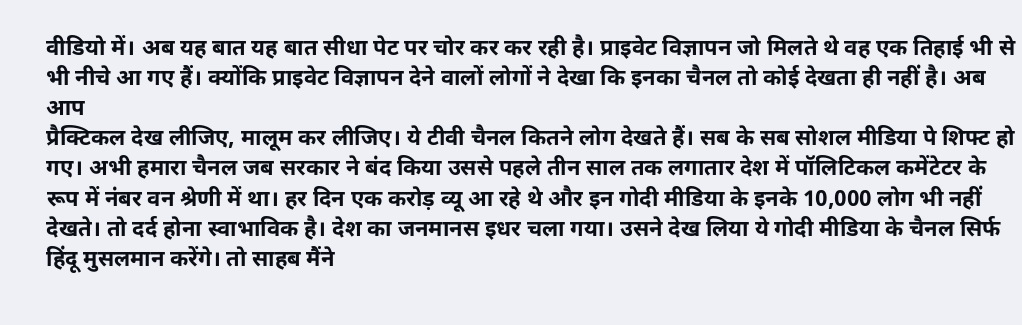वीडियो में। अब यह बात यह बात सीधा पेट पर चोर कर कर रही है। प्राइवेट विज्ञापन जो मिलते थे वह एक तिहाई भी से भी नीचे आ गए हैं। क्योंकि प्राइवेट विज्ञापन देने वालों लोगों ने देखा कि इनका चैनल तो कोई देखता ही नहीं है। अब आप
प्रैक्टिकल देख लीजिए, मालूम कर लीजिए। ये टीवी चैनल कितने लोग देखते हैं। सब के सब सोशल मीडिया पे शिफ्ट हो गए। अभी हमारा चैनल जब सरकार ने बंद किया उससे पहले तीन साल तक लगातार देश में पॉलिटिकल कमेंटेटर के रूप में नंबर वन श्रेणी में था। हर दिन एक करोड़ व्यू आ रहे थे और इन गोदी मीडिया के इनके 10,000 लोग भी नहीं देखते। तो दर्द होना स्वाभाविक है। देश का जनमानस इधर चला गया। उसने देख लिया ये गोदी मीडिया के चैनल सिर्फ हिंदू मुसलमान करेंगे। तो साहब मैंने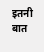इतनी बात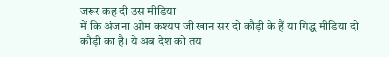जरूर कह दी उस मीडिया
में कि अंजना ओम कश्यप जी खान सर दो कौड़ी के हैं या गिद्ध मीडिया दो कौड़ी का है। ये अब देश को तय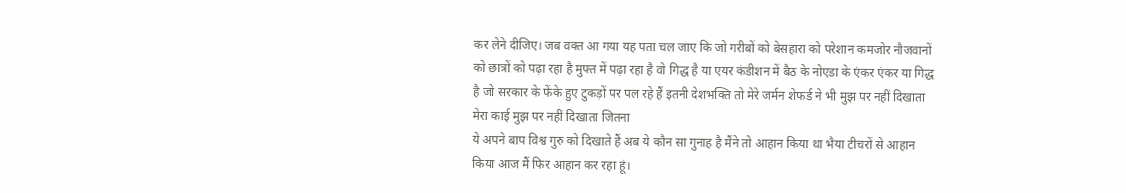कर लेने दीजिए। जब वक्त आ गया यह पता चल जाए कि जो गरीबों को बेसहारा को परेशान कमजोर नौजवानों को छात्रों को पढ़ा रहा है मुफ्त में पढ़ा रहा है वो गिद्ध है या एयर कंडीशन में बैठ के नोएडा के एंकर एंकर या गिद्ध है जो सरकार के फेंके हुए टुकड़ों पर पल रहे हैं इतनी देशभक्ति तो मेरे जर्मन शेफर्ड ने भी मुझ पर नहीं दिखाता मेरा काई मुझ पर नहीं दिखाता जितना
ये अपने बाप विश्व गुरु को दिखाते हैं अब ये कौन सा गुनाह है मैंने तो आहान किया था भैया टीचरों से आहान किया आज मैं फिर आहान कर रहा हूं।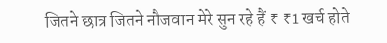जितने छात्र जितने नौजवान मेरे सुन रहे हैं ₹ ₹1 खर्च होते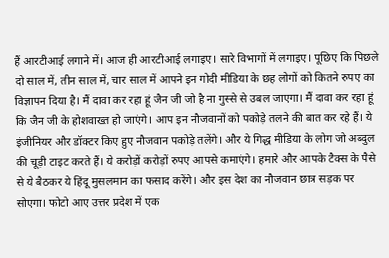हैं आरटीआई लगाने में। आज ही आरटीआई लगाइए। सारे विभागों में लगाइए। पूछिए कि पिछले दो साल में, तीन साल में, चार साल में आपने इन गोदी मीडिया के छह लोगों को कितने रुपए का विज्ञापन दिया है। मैं दावा कर रहा हूं जैन जी जो है ना गुस्से से उबल जाएगा। मैं दावा कर रहा हूं
कि जैन जी के होशवाख्त हो जाएंगे। आप इन नौजवानों को पकोड़े तलने की बात कर रहे हैं। ये इंजीनियर और डॉक्टर किए हुए नौजवान पकोड़े तलेंगे। और ये गिद्ध मीडिया के लोग जो अब्दुल की चूड़ी टाइट करते हैं। ये करोड़ों करोड़ों रुपए आपसे कमाएंगे। हमारे और आपके टैक्स के पैसे से ये बैठकर ये हिंदू मुसलमान का फसाद करेंगे। और इस देश का नौजवान छात्र सड़क पर सोएगा। फोटो आए उत्तर प्रदेश में एक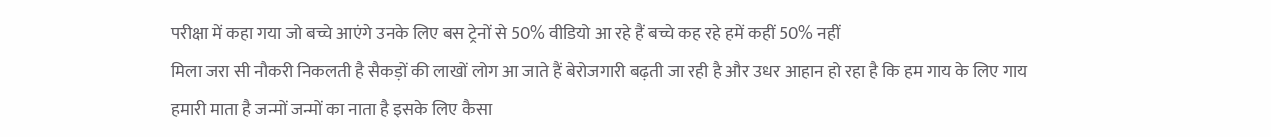परीक्षा में कहा गया जो बच्चे आएंगे उनके लिए बस ट्रेनों से 50% वीडियो आ रहे हैं बच्चे कह रहे हमें कहीं 50% नहीं
मिला जरा सी नौकरी निकलती है सैकड़ों की लाखों लोग आ जाते हैं बेरोजगारी बढ़ती जा रही है और उधर आहान हो रहा है कि हम गाय के लिए गाय हमारी माता है जन्मों जन्मों का नाता है इसके लिए कैसा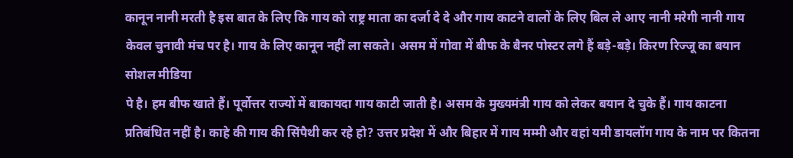कानून नानी मरती है इस बात के लिए कि गाय को राष्ट्र माता का दर्जा दे दे और गाय काटने वालों के लिए बिल ले आए नानी मरेगी नानी गाय केवल चुनावी मंच पर है। गाय के लिए कानून नहीं ला सकते। असम में गोवा में बीफ के बैनर पोस्टर लगे हैं बड़े-बड़े। किरण रिज्जू का बयान सोशल मीडिया
पे है। हम बीफ खाते हैं। पूर्वोत्तर राज्यों में बाकायदा गाय काटी जाती है। असम के मुख्यमंत्री गाय को लेकर बयान दे चुके हैं। गाय काटना प्रतिबंधित नहीं है। काहे की गाय की सिंपैथी कर रहे हो? उत्तर प्रदेश में और बिहार में गाय मम्मी और वहां यमी डायलॉग गाय के नाम पर कितना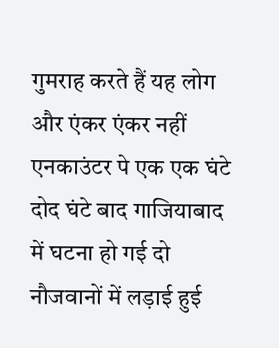गुमराह करते हैं यह लोग और एंकर एंकर नहीं एनकाउंटर पे एक एक घंटे दोद घंटे बाद गाजियाबाद में घटना हो गई दो नौजवानों में लड़ाई हुई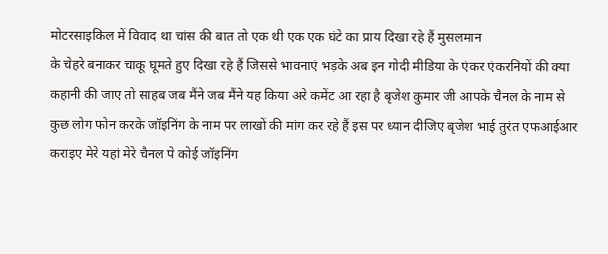मोटरसाइकिल में विवाद था चांस की बात तो एक थी एक एक घंटे का प्राय दिखा रहे हैं मुसलमान
के चेहरे बनाकर चाकू घूमते हुए दिखा रहे हैं जिससे भावनाएं भड़के अब इन गोदी मीडिया के एंकर एंकरनियों की क्या कहानी की जाए तो साहब जब मैंने जब मैंने यह किया अरे कमेंट आ रहा है बृजेश कुमार जी आपके चैनल के नाम से कुछ लोग फोन करके जॉइनिंग के नाम पर लाखों की मांग कर रहे हैं इस पर ध्यान दीजिए बृजेश भाई तुरंत एफआईआर कराइए मेरे यहां मेरे चैनल पे कोई जॉइनिंग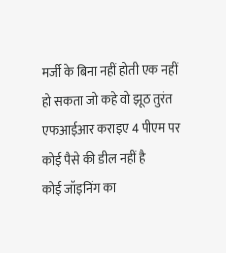मर्जी के बिना नहीं होती एक नहीं हो सकता जो कहे वो झूठ तुरंत एफआईआर कराइए 4 पीएम पर कोई पैसे की डील नहीं है
कोई जॉइनिंग का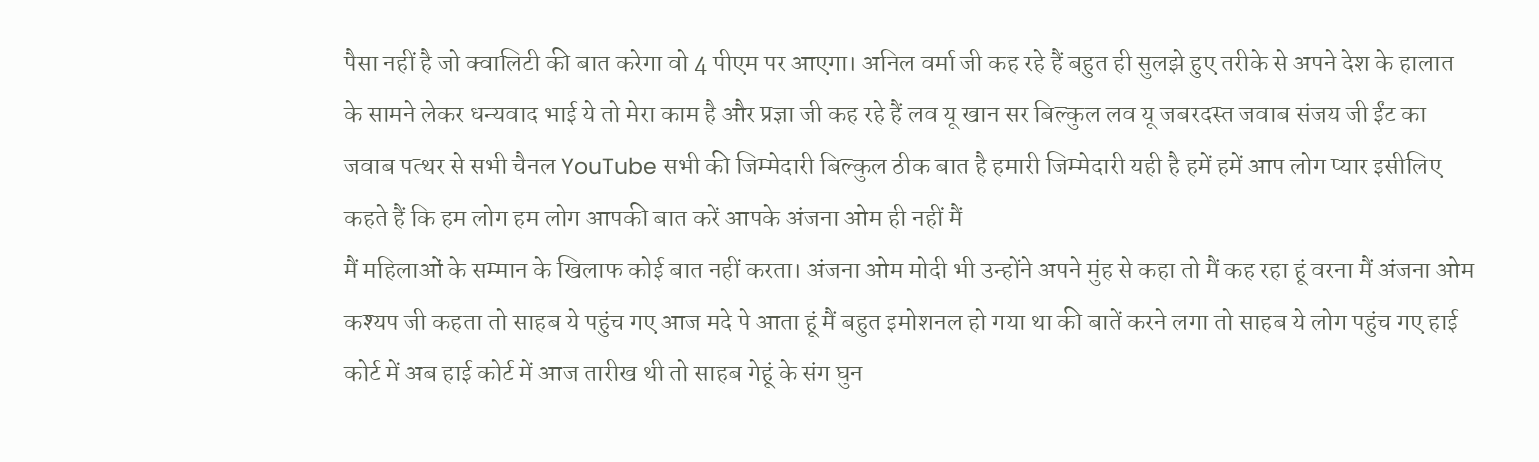पैसा नहीं है जो क्वालिटी की बात करेगा वो 4 पीएम पर आएगा। अनिल वर्मा जी कह रहे हैं बहुत ही सुलझे हुए तरीके से अपने देश के हालात के सामने लेकर धन्यवाद भाई ये तो मेरा काम है और प्रज्ञा जी कह रहे हैं लव यू खान सर बिल्कुल लव यू जबरदस्त जवाब संजय जी ईंट का जवाब पत्थर से सभी चैनल YouTube सभी की जिम्मेदारी बिल्कुल ठीक बात है हमारी जिम्मेदारी यही है हमें हमें आप लोग प्यार इसीलिए कहते हैं कि हम लोग हम लोग आपकी बात करें आपके अंजना ओम ही नहीं मैं
मैं महिलाओं के सम्मान के खिलाफ कोई बात नहीं करता। अंजना ओम मोदी भी उन्होंने अपने मुंह से कहा तो मैं कह रहा हूं वरना मैं अंजना ओम कश्यप जी कहता तो साहब ये पहुंच गए आज मदे पे आता हूं मैं बहुत इमोशनल हो गया था की बातें करने लगा तो साहब ये लोग पहुंच गए हाई कोर्ट में अब हाई कोर्ट में आज तारीख थी तो साहब गेहूं के संग घुन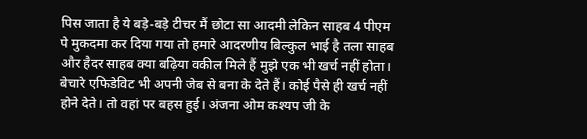पिस जाता है ये बड़े-बड़े टीचर मैं छोटा सा आदमी लेकिन साहब 4 पीएम पे मुकदमा कर दिया गया तो हमारे आदरणीय बिल्कुल भाई है तला साहब
और हैदर साहब क्या बढ़िया वकील मिले हैं मुझे एक भी खर्च नहीं होता। बेचारे एफिडेविट भी अपनी जेब से बना के देते हैं। कोई पैसे ही खर्च नहीं होने देते। तो वहां पर बहस हुई। अंजना ओम कश्यप जी के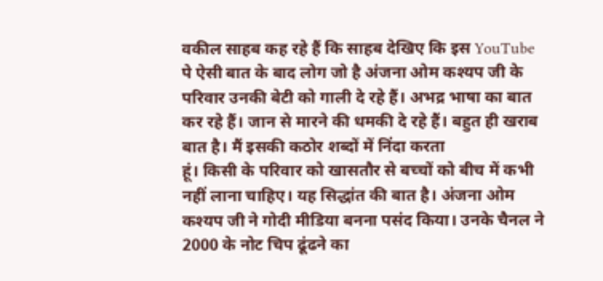वकील साहब कह रहे हैं कि साहब देखिए कि इस YouTube पे ऐसी बात के बाद लोग जो है अंजना ओम कश्यप जी के परिवार उनकी बेटी को गाली दे रहे हैं। अभद्र भाषा का बात कर रहे हैं। जान से मारने की धमकी दे रहे हैं। बहुत ही खराब बात है। मैं इसकी कठोर शब्दों में निंदा करता
हूं। किसी के परिवार को खासतौर से बच्चों को बीच में कभी नहीं लाना चाहिए। यह सिद्धांत की बात है। अंजना ओम कश्यप जी ने गोदी मीडिया बनना पसंद किया। उनके चैनल ने 2000 के नोट चिप ढूंढने का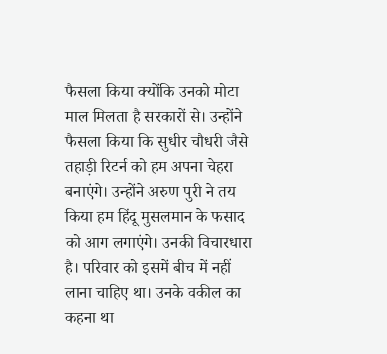फैसला किया क्योंकि उनको मोटा माल मिलता है सरकारों से। उन्होंने फैसला किया कि सुधीर चौधरी जैसे तहाड़ी रिटर्न को हम अपना चेहरा बनाएंगे। उन्होंने अरुण पुरी ने तय किया हम हिंदू मुसलमान के फसाद को आग लगाएंगे। उनकी विचारधारा है। परिवार को इसमें बीच में नहीं लाना चाहिए था। उनके वकील का कहना था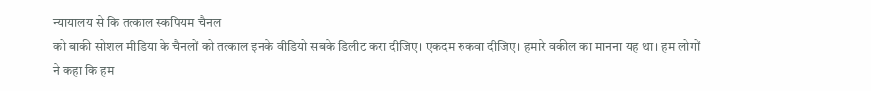न्यायालय से कि तत्काल स्कपियम चैनल
को बाकी सोशल मीडिया के चैनलों को तत्काल इनके वीडियो सबके डिलीट करा दीजिए। एकदम रुकवा दीजिए। हमारे वकील का मानना यह था। हम लोगों ने कहा कि हम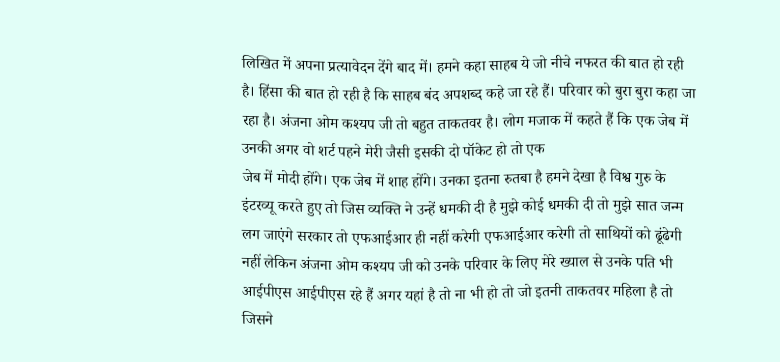लिखित में अपना प्रत्यावेदन देंगे बाद में। हमने कहा साहब ये जो नीचे नफरत की बात हो रही है। हिंसा की बात हो रही है कि साहब बंद अपशब्द कहे जा रहे हैं। परिवार को बुरा बुरा कहा जा रहा है। अंजना ओम कश्यप जी तो बहुत ताकतवर है। लोग मजाक में कहते हैं कि एक जेब में उनकी अगर वो शर्ट पहने मेरी जैसी इसकी दो पॉकेट हो तो एक
जेब में मोदी होंगे। एक जेब में शाह होंगे। उनका इतना रुतबा है हमने देखा है विश्व गुरु के इंटरव्यू करते हुए तो जिस व्यक्ति ने उन्हें धमकी दी है मुझे कोई धमकी दी तो मुझे सात जन्म लग जाएंगे सरकार तो एफआईआर ही नहीं करेगी एफआईआर करेगी तो साथियों को ढूंढेगी नहीं लेकिन अंजना ओम कश्यप जी को उनके परिवार के लिए मेरे ख्याल से उनके पति भी आईपीएस आईपीएस रहे हैं अगर यहां है तो ना भी हो तो जो इतनी ताकतवर महिला है तो जिसने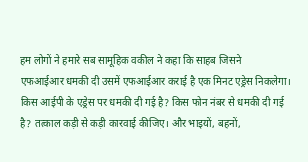हम लोगों ने हमारे सब सामूहिक वकील ने कहा कि साहब जिसने
एफआईआर धमकी दी उसमें एफआईआर कराई है एक मिनट एड्रेस निकलेगा। किस आईपी के एड्रेस पर धमकी दी गई है? किस फोन नंबर से धमकी दी गई है? तत्काल कड़ी से कड़ी कारवाई कीजिए। और भाइयों, बहनों,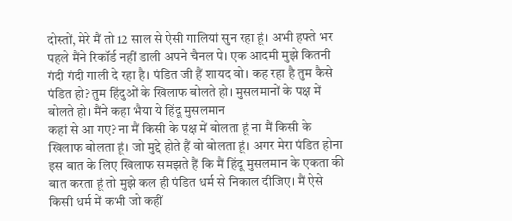दोस्तों, मेरे मैं तो 12 साल से ऐसी गालियां सुन रहा हूं। अभी हफ्ते भर पहले मैंने रिकॉर्ड नहीं डाली अपने चैनल पे। एक आदमी मुझे कितनी गंदी गंदी गाली दे रहा है। पंडित जी हैं शायद वो। कह रहा है तुम कैसे पंडित हो? तुम हिंदुओं के खिलाफ बोलते हो। मुसलमानों के पक्ष में बोलते हो। मैंने कहा भैया ये हिंदू मुसलमान
कहां से आ गए? ना मैं किसी के पक्ष में बोलता हूं ना मैं किसी के खिलाफ बोलता हूं। जो मुद्दे होते हैं वो बोलता हूं। अगर मेरा पंडित होना इस बात के लिए खिलाफ समझते हैं कि मैं हिंदू मुसलमान के एकता की बात करता हूं तो मुझे कल ही पंडित धर्म से निकाल दीजिए। मैं ऐसे किसी धर्म में कभी जो कहीं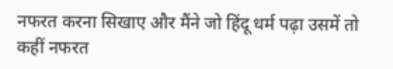नफरत करना सिखाए और मैंने जो हिंदू धर्म पढ़ा उसमें तो कहीं नफरत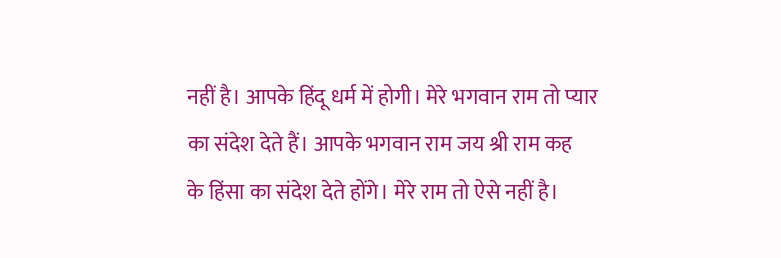नहीं है। आपके हिंदू धर्म में होगी। मेरे भगवान राम तो प्यार का संदेश देते हैं। आपके भगवान राम जय श्री राम कह
के हिंसा का संदेश देते होंगे। मेरे राम तो ऐसे नहीं है।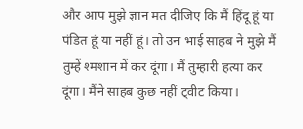और आप मुझे ज्ञान मत दीजिए कि मैं हिंदू हूं या पंडित हूं या नहीं हूं। तो उन भाई साहब ने मुझे मैं तुम्हें श्मशान में कर दूंगा। मैं तुम्हारी हत्या कर दूंगा। मैंने साहब कुछ नहीं ट्वीट किया।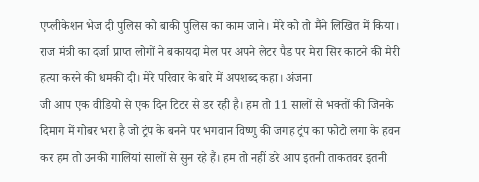एप्लीकेशन भेज दी पुलिस को बाकी पुलिस का काम जाने। मेरे को तो मैंने लिखित में किया। राज मंत्री का दर्जा प्राप्त लोगों ने बकायदा मेल पर अपने लेटर पैड पर मेरा सिर काटने की मेरी हत्या करने की धमकी दी। मेरे परिवार के बारे में अपशब्द कहा। अंजना
जी आप एक वीडियो से एक दिन टिटर से डर रही है। हम तो 11 सालों से भक्तों की जिनके दिमाग में गोबर भरा है जो ट्रंप के बनने पर भगवान विष्णु की जगह ट्रंप का फोटो लगा के हवन कर हम तो उनकी गालियां सालों से सुन रहे हैं। हम तो नहीं डरे आप इतनी ताकतवर इतनी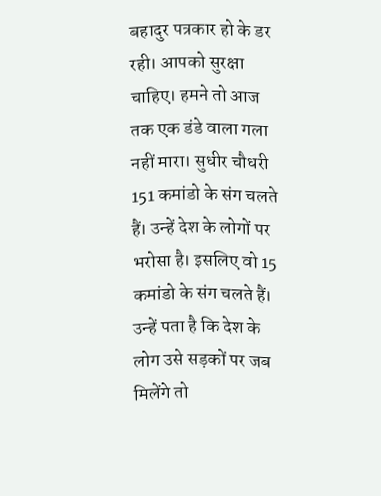बहादुर पत्रकार हो के डर रही। आपको सुरक्षा चाहिए। हमने तो आज तक एक डंडे वाला गला नहीं मारा। सुधीर चौधरी 151 कमांडो के संग चलते हैं। उन्हें देश के लोगों पर भरोसा है। इसलिए वो 15 कमांडो के संग चलते हैं।
उन्हें पता है कि देश के लोग उसे सड़कों पर जब मिलेंगे तो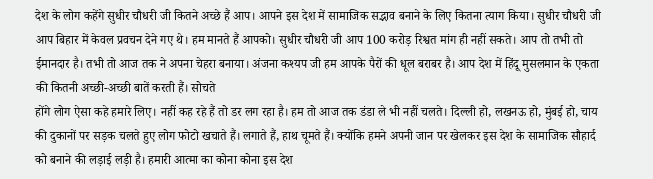देश के लोग कहेंगे सुधीर चौधरी जी कितने अच्छे हैं आप। आपने इस देश में सामाजिक सद्भाव बनाने के लिए कितना त्याग किया। सुधीर चौधरी जी आप बिहार में केवल प्रवचन देने गए थे। हम मानते हैं आपको। सुधीर चौधरी जी आप 100 करोड़ रिश्वत मांग ही नहीं सकते। आप तो तभी तो ईमानदार है। तभी तो आज तक ने अपना चेहरा बनाया। अंजना कश्यप जी हम आपके पैरों की धूल बराबर है। आप देश में हिंदू मुसलमान के एकता की कितनी अच्छी-अच्छी बातें करती हैं। सोचते
होंगे लोग ऐसा कहे हमारे लिए। नहीं कह रहे हैं तो डर लग रहा है। हम तो आज तक डंडा ले भी नहीं चलते। दिल्ली हो, लखनऊ हो, मुंबई हो, चाय की दुकानों पर सड़क चलते हुए लोग फोटो खचाते हैं। लगाते हैं, हाथ चूमते हैं। क्योंकि हमने अपनी जान पर खेलकर इस देश के सामाजिक सौहार्द को बनाने की लड़ाई लड़ी है। हमारी आत्मा का कोना कोना इस देश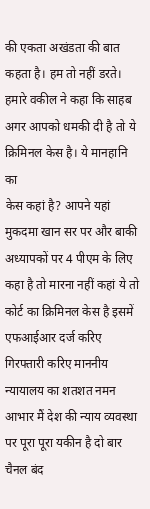की एकता अखंडता की बात कहता है। हम तो नहीं डरते। हमारे वकील ने कहा कि साहब अगर आपको धमकी दी है तो ये क्रिमिनल केस है। ये मानहानि का
केस कहां है? आपने यहां मुकदमा खान सर पर और बाकी अध्यापकों पर 4 पीएम के लिए कहा है तो मारना नहीं कहां ये तो कोर्ट का क्रिमिनल केस है इसमें एफआईआर दर्ज करिए गिरफ्तारी करिए माननीय न्यायालय का शतशत नमन आभार मैं देश की न्याय व्यवस्था पर पूरा पूरा यकीन है दो बार चैनल बंद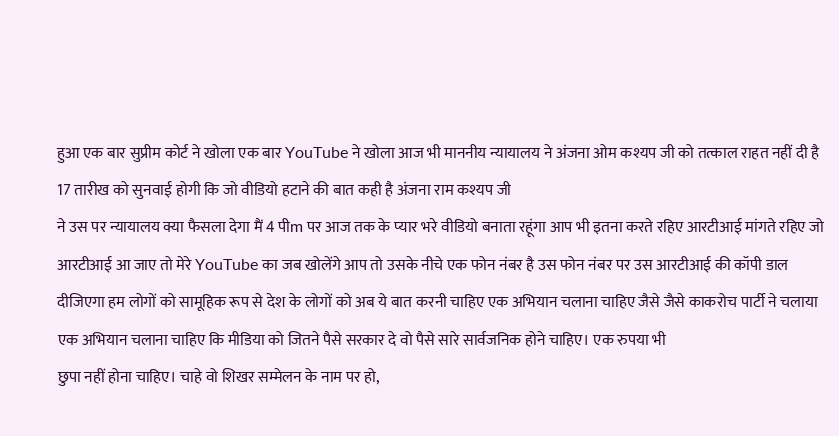हुआ एक बार सुप्रीम कोर्ट ने खोला एक बार YouTube ने खोला आज भी माननीय न्यायालय ने अंजना ओम कश्यप जी को तत्काल राहत नहीं दी है 17 तारीख को सुनवाई होगी कि जो वीडियो हटाने की बात कही है अंजना राम कश्यप जी
ने उस पर न्यायालय क्या फैसला देगा मैं 4 पीm पर आज तक के प्यार भरे वीडियो बनाता रहूंगा आप भी इतना करते रहिए आरटीआई मांगते रहिए जो आरटीआई आ जाए तो मेरे YouTube का जब खोलेंगे आप तो उसके नीचे एक फोन नंबर है उस फोन नंबर पर उस आरटीआई की कॉपी डाल दीजिएगा हम लोगों को सामूहिक रूप से देश के लोगों को अब ये बात करनी चाहिए एक अभियान चलाना चाहिए जैसे जैसे काकरोच पार्टी ने चलाया एक अभियान चलाना चाहिए कि मीडिया को जितने पैसे सरकार दे वो पैसे सारे सार्वजनिक होने चाहिए। एक रुपया भी
छुपा नहीं होना चाहिए। चाहे वो शिखर सम्मेलन के नाम पर हो,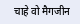चाहे वो मैगजीन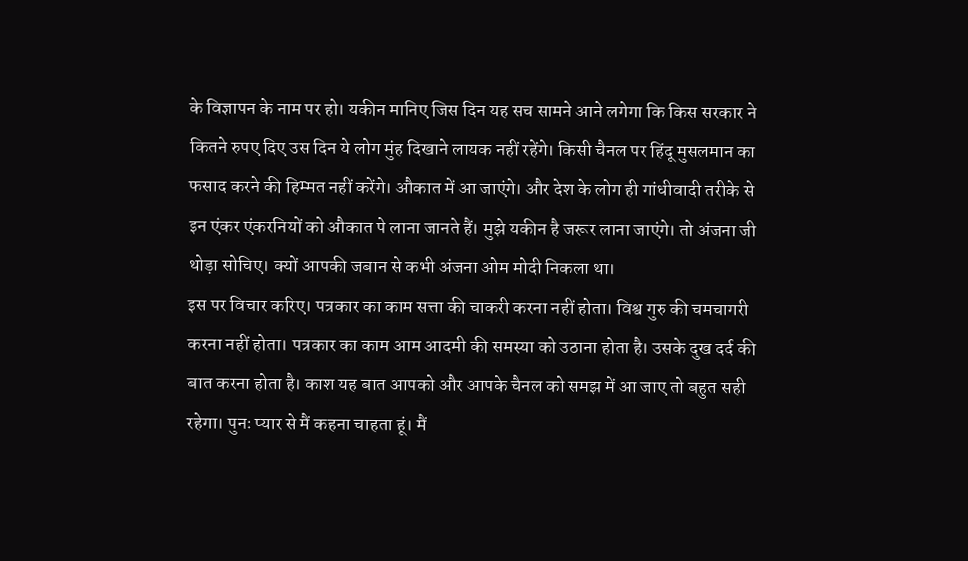के विज्ञापन के नाम पर हो। यकीन मानिए जिस दिन यह सच सामने आने लगेगा कि किस सरकार ने कितने रुपए दिए उस दिन ये लोग मुंह दिखाने लायक नहीं रहेंगे। किसी चैनल पर हिंदू मुसलमान का फसाद करने की हिम्मत नहीं करेंगे। औकात में आ जाएंगे। और देश के लोग ही गांधीवादी तरीके से इन एंकर एंकरनियों को औकात पे लाना जानते हैं। मुझे यकीन है जरूर लाना जाएंगे। तो अंजना जी थोड़ा सोचिए। क्यों आपकी जबान से कभी अंजना ओम मोदी निकला था।
इस पर विचार करिए। पत्रकार का काम सत्ता की चाकरी करना नहीं होता। विश्व गुरु की चमचागरी करना नहीं होता। पत्रकार का काम आम आदमी की समस्या को उठाना होता है। उसके दुख दर्द की बात करना होता है। काश यह बात आपको और आपके चैनल को समझ में आ जाए तो बहुत सही रहेगा। पुनः प्यार से मैं कहना चाहता हूं। मैं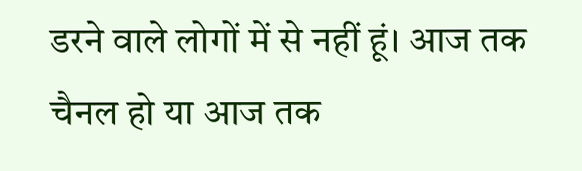डरने वाले लोगों में से नहीं हूं। आज तक चैनल हो या आज तक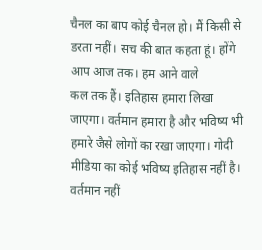चैनल का बाप कोई चैनल हो। मैं किसी से डरता नहीं। सच की बात कहता हूं। होंगे आप आज तक। हम आने वाले
कल तक हैं। इतिहास हमारा लिखा जाएगा। वर्तमान हमारा है और भविष्य भी हमारे जैसे लोगों का रखा जाएगा। गोदी मीडिया का कोई भविष्य इतिहास नहीं है। वर्तमान नहीं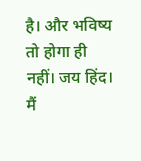है। और भविष्य तो होगा ही नहीं। जय हिंद। मैं